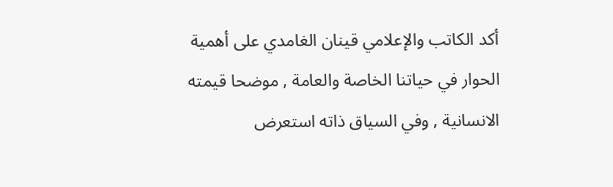أكد الكاتب والإعلامي قينان الغامدي على أهمية الحوار في حياتنا الخاصة والعامة , موضحا قيمته الانسانية , وفي السياق ذاته استعرض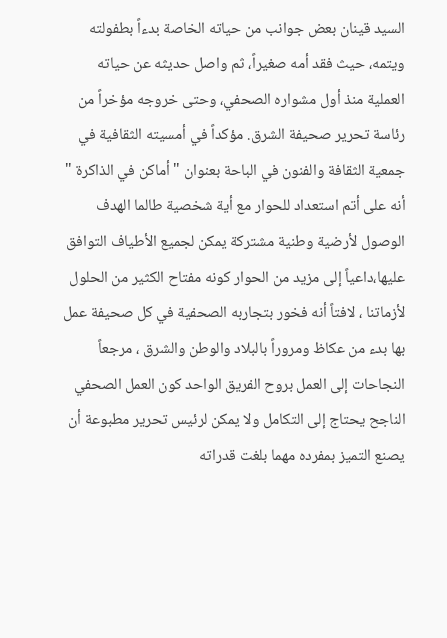السيد قينان بعض جوانب من حياته الخاصة بدءاً بطفولته ويتمه، حيث فقد أمه صغيراً، ثم واصل حديثه عن حياته العملية منذ أول مشواره الصحفي، وحتى خروجه مؤخراً من رئاسة تحرير صحيفة الشرق. مؤكداً في أمسيته الثقافية في جمعية الثقافة والفنون في الباحة بعنوان " أماكن في الذاكرة " أنه على أتم استعداد للحوار مع أية شخصية طالما الهدف الوصول لأرضية وطنية مشتركة يمكن لجميع الأطياف التوافق عليها،داعياً إلى مزيد من الحوار كونه مفتاح الكثير من الحلول لأزماتنا ، لافتاً أنه فخور بتجاربه الصحفية في كل صحيفة عمل بها بدء من عكاظ ومروراً بالبلاد والوطن والشرق ، مرجعاً النجاحات إلى العمل بروح الفريق الواحد كون العمل الصحفي الناجح يحتاج إلى التكامل ولا يمكن لرئيس تحرير مطبوعة أن يصنع التميز بمفرده مهما بلغت قدراته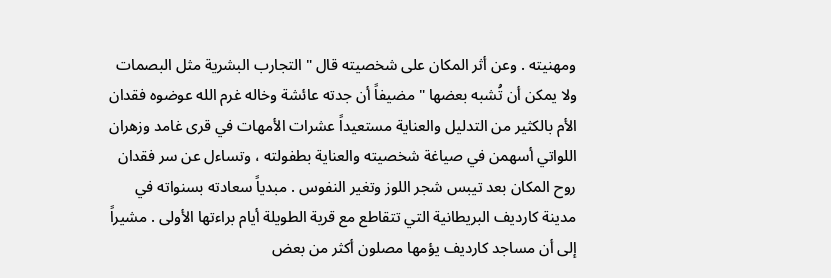ومهنيته . وعن أثر المكان على شخصيته قال " التجارب البشرية مثل البصمات ولا يمكن أن تُشبه بعضها " مضيفاً أن جدته عائشة وخاله غرم الله عوضوه فقدان الأم بالكثير من التدليل والعناية مستعيداً عشرات الأمهات في قرى غامد وزهران اللواتي أسهمن في صياغة شخصيته والعناية بطفولته ، وتساءل عن سر فقدان روح المكان بعد تيبس شجر اللوز وتغير النفوس . مبدياً سعادته بسنواته في مدينة كارديف البريطانية التي تتقاطع مع قرية الطويلة أيام براءتها الأولى . مشيراً إلى أن مساجد كارديف يؤمها مصلون أكثر من بعض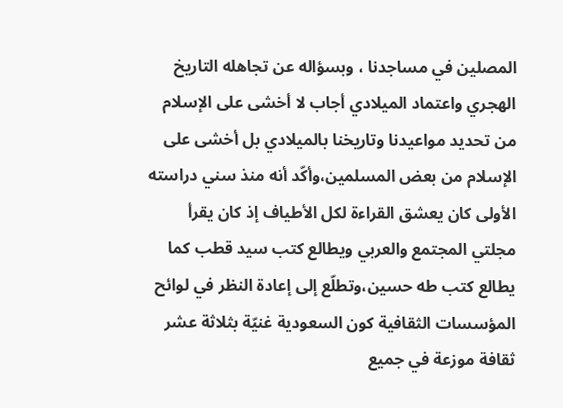المصلين في مساجدنا ، وبسؤاله عن تجاهله التاريخ الهجري واعتماد الميلادي أجاب لا أخشى على الإسلام من تحديد مواعيدنا وتاريخنا بالميلادي بل أخشى على الإسلام من بعض المسلمين،وأكّد أنه منذ سني دراسته الأولى كان يعشق القراءة لكل الأطياف إذ كان يقرأ مجلتي المجتمع والعربي ويطالع كتب سيد قطب كما يطالع كتب طه حسين،وتطلّع إلى إعادة النظر في لوائح المؤسسات الثقافية كون السعودية غنيّة بثلاثة عشر ثقافة موزعة في جميع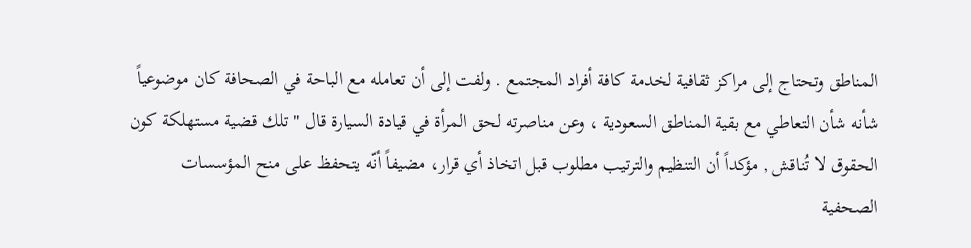المناطق وتحتاج إلى مراكز ثقافية لخدمة كافة أفراد المجتمع . ولفت إلى أن تعامله مع الباحة في الصحافة كان موضوعياً شأنه شأن التعاطي مع بقية المناطق السعودية ، وعن مناصرته لحق المرأة في قيادة السيارة قال " تلك قضية مستهلكة كون الحقوق لا تُناقش , مؤكداً أن التنظيم والترتيب مطلوب قبل اتخاذ أي قرار، مضيفاً أنّه يتحفظ على منح المؤسسات الصحفية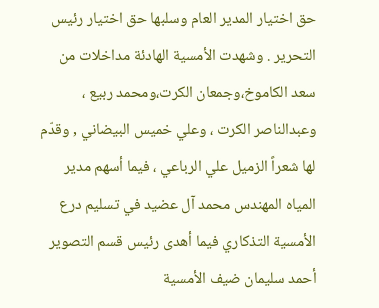حق اختيار المدير العام وسلبها حق اختيار رئيس التحرير . وشهدت الأمسية الهادئة مداخلات من سعد الكاموخ،وجمعان الكرت،ومحمد ربيع ، وعبدالناصر الكرت ، وعلي خميس البيضاني , وقدّم لها شعراً الزميل علي الرباعي ، فيما أسهم مدير المياه المهندس محمد آل عضيد في تسليم درع الأمسية التذكاري فيما أهدى رئيس قسم التصوير أحمد سليمان ضيف الأمسية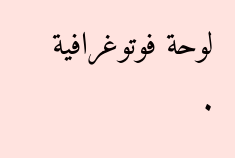لوحة فوتوغرافية .